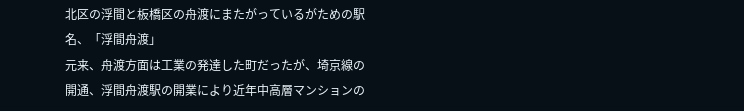北区の浮間と板橋区の舟渡にまたがっているがための駅名、「浮間舟渡」
元来、舟渡方面は工業の発達した町だったが、埼京線の開通、浮間舟渡駅の開業により近年中高層マンションの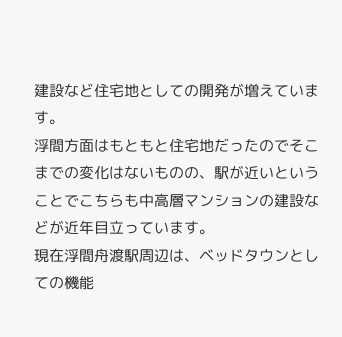建設など住宅地としての開発が増えています。
浮間方面はもともと住宅地だったのでそこまでの変化はないものの、駅が近いということでこちらも中高層マンションの建設などが近年目立っています。
現在浮間舟渡駅周辺は、ベッドタウンとしての機能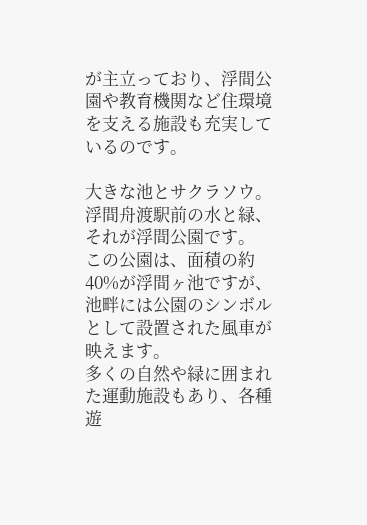が主立っており、浮間公園や教育機関など住環境を支える施設も充実しているのです。

大きな池とサクラソウ。
浮間舟渡駅前の水と緑、それが浮間公園です。
この公園は、面積の約40%が浮間ヶ池ですが、池畔には公園のシンボルとして設置された風車が映えます。
多くの自然や緑に囲まれた運動施設もあり、各種遊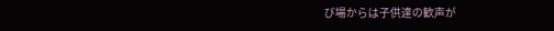び場からは子供達の歓声が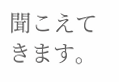聞こえてきます。